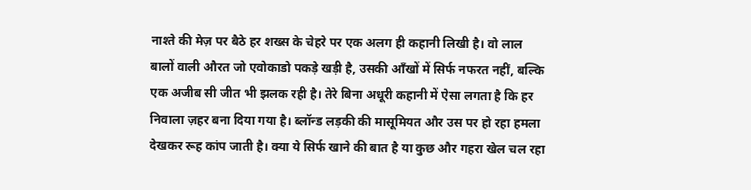नाश्ते की मेज़ पर बैठे हर शख्स के चेहरे पर एक अलग ही कहानी लिखी है। वो लाल बालों वाली औरत जो एवोकाडो पकड़े खड़ी है, उसकी आँखों में सिर्फ नफरत नहीं, बल्कि एक अजीब सी जीत भी झलक रही है। तेरे बिना अधूरी कहानी में ऐसा लगता है कि हर निवाला ज़हर बना दिया गया है। ब्लॉन्ड लड़की की मासूमियत और उस पर हो रहा हमला देखकर रूह कांप जाती है। क्या ये सिर्फ खाने की बात है या कुछ और गहरा खेल चल रहा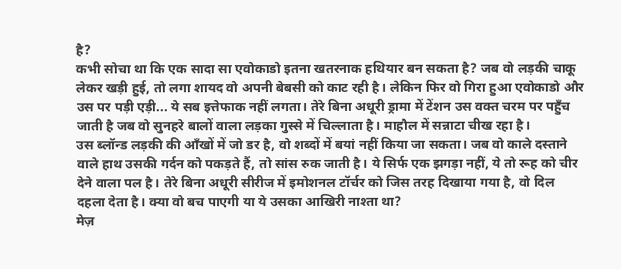है?
कभी सोचा था कि एक सादा सा एवोकाडो इतना खतरनाक हथियार बन सकता है? जब वो लड़की चाकू लेकर खड़ी हुई, तो लगा शायद वो अपनी बेबसी को काट रही है। लेकिन फिर वो गिरा हुआ एवोकाडो और उस पर पड़ी एड़ी... ये सब इत्तेफाक नहीं लगता। तेरे बिना अधूरी ड्रामा में टेंशन उस वक्त चरम पर पहुँच जाती है जब वो सुनहरे बालों वाला लड़का गुस्से में चिल्लाता है। माहौल में सन्नाटा चीख रहा है।
उस ब्लॉन्ड लड़की की आँखों में जो डर है, वो शब्दों में बयां नहीं किया जा सकता। जब वो काले दस्ताने वाले हाथ उसकी गर्दन को पकड़ते हैं, तो सांस रुक जाती है। ये सिर्फ एक झगड़ा नहीं, ये तो रूह को चीर देने वाला पल है। तेरे बिना अधूरी सीरीज में इमोशनल टॉर्चर को जिस तरह दिखाया गया है, वो दिल दहला देता है। क्या वो बच पाएगी या ये उसका आखिरी नाश्ता था?
मेज़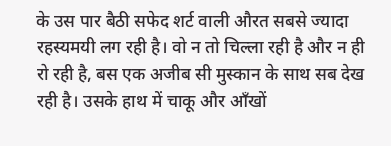के उस पार बैठी सफेद शर्ट वाली औरत सबसे ज्यादा रहस्यमयी लग रही है। वो न तो चिल्ला रही है और न ही रो रही है, बस एक अजीब सी मुस्कान के साथ सब देख रही है। उसके हाथ में चाकू और आँखों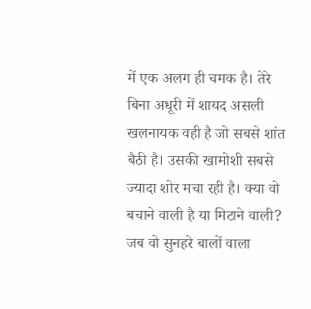में एक अलग ही चमक है। तेरे बिना अधूरी में शायद असली खलनायक वही है जो सबसे शांत बैठी है। उसकी खामोशी सबसे ज्यादा शोर मचा रही है। क्या वो बचाने वाली है या मिटाने वाली?
जब वो सुनहरे बालों वाला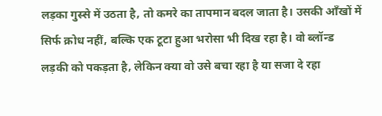लड़का गुस्से में उठता है, तो कमरे का तापमान बदल जाता है। उसकी आँखों में सिर्फ क्रोध नहीं, बल्कि एक टूटा हुआ भरोसा भी दिख रहा है। वो ब्लॉन्ड लड़की को पकड़ता है, लेकिन क्या वो उसे बचा रहा है या सजा दे रहा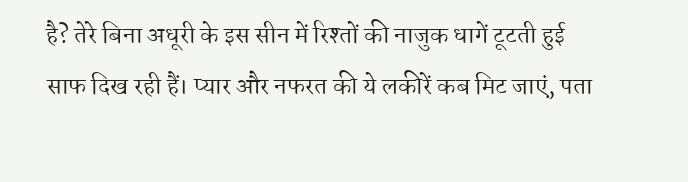है? तेरे बिना अधूरी के इस सीन में रिश्तों की नाजुक धागें टूटती हुई साफ दिख रही हैं। प्यार और नफरत की ये लकीरें कब मिट जाएं, पता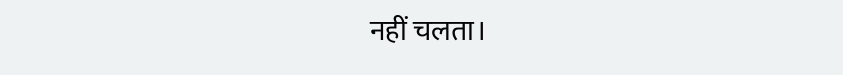नहीं चलता।